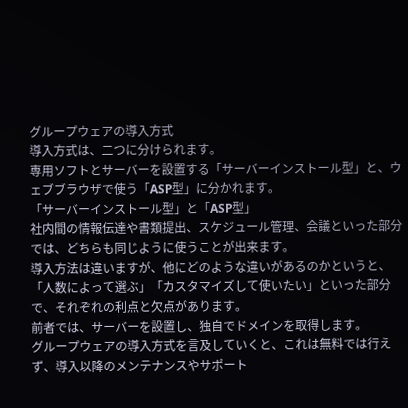グループウェアの導入方式
導入方式は、二つに分けられます。
専用ソフトとサーバーを設置する「サーバーインストール型」と、ウェブブラウザで使う「ASP型」に分かれます。
「サーバーインストール型」と「ASP型」
社内間の情報伝達や書類提出、スケジュール管理、会議といった部分では、どちらも同じように使うことが出来ます。
導入方法は違いますが、他にどのような違いがあるのかというと、「人数によって選ぶ」「カスタマイズして使いたい」といった部分で、それぞれの利点と欠点があります。
前者では、サーバーを設置し、独自でドメインを取得します。
グループウェアの導入方式を言及していくと、これは無料では行えず、導入以降のメンテナンスやサポート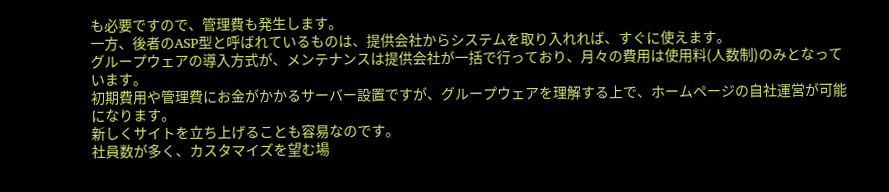も必要ですので、管理費も発生します。
一方、後者のASP型と呼ばれているものは、提供会社からシステムを取り入れれば、すぐに使えます。
グループウェアの導入方式が、メンテナンスは提供会社が一括で行っており、月々の費用は使用料(人数制)のみとなっています。
初期費用や管理費にお金がかかるサーバー設置ですが、グループウェアを理解する上で、ホームページの自社運営が可能になります。
新しくサイトを立ち上げることも容易なのです。
社員数が多く、カスタマイズを望む場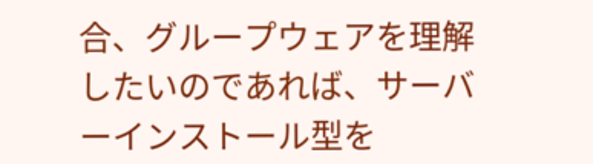合、グループウェアを理解したいのであれば、サーバーインストール型を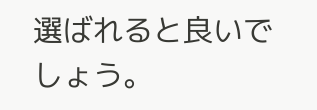選ばれると良いでしょう。